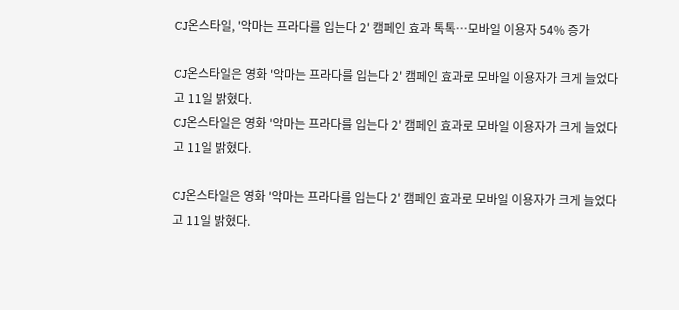CJ온스타일, '악마는 프라다를 입는다 2' 캠페인 효과 톡톡…모바일 이용자 54% 증가

CJ온스타일은 영화 '악마는 프라다를 입는다 2' 캠페인 효과로 모바일 이용자가 크게 늘었다고 11일 밝혔다.
CJ온스타일은 영화 '악마는 프라다를 입는다 2' 캠페인 효과로 모바일 이용자가 크게 늘었다고 11일 밝혔다.

CJ온스타일은 영화 '악마는 프라다를 입는다 2' 캠페인 효과로 모바일 이용자가 크게 늘었다고 11일 밝혔다.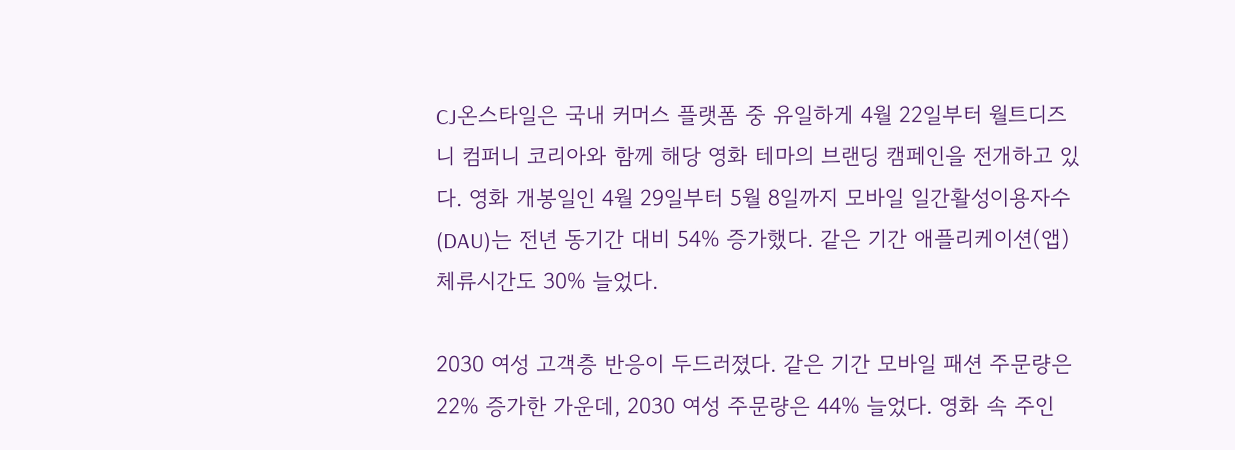CJ온스타일은 국내 커머스 플랫폼 중 유일하게 4월 22일부터 월트디즈니 컴퍼니 코리아와 함께 해당 영화 테마의 브랜딩 캠페인을 전개하고 있다. 영화 개봉일인 4월 29일부터 5월 8일까지 모바일 일간활성이용자수(DAU)는 전년 동기간 대비 54% 증가했다. 같은 기간 애플리케이션(앱) 체류시간도 30% 늘었다.

2030 여성 고객층 반응이 두드러졌다. 같은 기간 모바일 패션 주문량은 22% 증가한 가운데, 2030 여성 주문량은 44% 늘었다. 영화 속 주인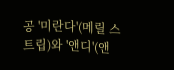공 '미란다'(메릴 스트립)와 '앤디'(앤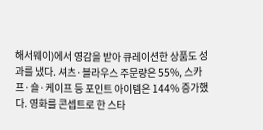해서웨이)에서 영감을 받아 큐레이션한 상품도 성과를 냈다. 셔츠·블라우스 주문량은 55%, 스카프·숄·케이프 등 포인트 아이템은 144% 증가했다. 영화를 콘셉트로 한 스타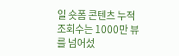일 숏폼 콘텐츠 누적 조회수는 1000만 뷰를 넘어섰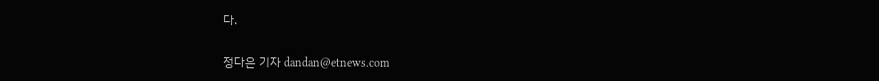다.

정다은 기자 dandan@etnews.com